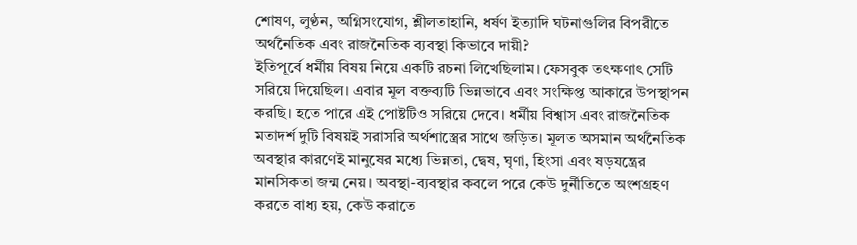শোষণ, লুণ্ঠন, অগ্নিসংযোগ, শ্লীলতাহানি, ধর্ষণ ইত্যাদি ঘটনাগুলির বিপরীতে অর্থনৈতিক এবং রাজনৈতিক ব্যবস্থা কিভাবে দায়ী?
ইতিপূর্বে ধর্মীয় বিষয় নিয়ে একটি রচনা লিখেছিলাম। ফেসবুক তৎক্ষণাৎ সেটি সরিয়ে দিয়েছিল। এবার মূল বক্তব্যটি ভিন্নভাবে এবং সংক্ষিপ্ত আকারে উপস্থাপন করছি। হতে পারে এই পোষ্টটিও সরিয়ে দেবে। ধর্মীয় বিশ্বাস এবং রাজনৈতিক মতাদর্শ দুটি বিষয়ই সরাসরি অর্থশাস্ত্রের সাথে জড়িত। মূলত অসমান অর্থনৈতিক অবস্থার কারণেই মানুষের মধ্যে ভিন্নতা, দ্বেষ, ঘৃণা, হিংসা এবং ষড়যন্ত্রের মানসিকতা জন্ম নেয়। অবস্থা-ব্যবস্থার কবলে পরে কেউ দুর্নীতিতে অংশগ্রহণ করতে বাধ্য হয়, কেউ করাতে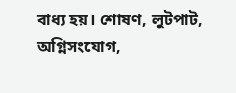বাধ্য হয়। শোষণ, লুটপাট, অগ্নিসংযোগ,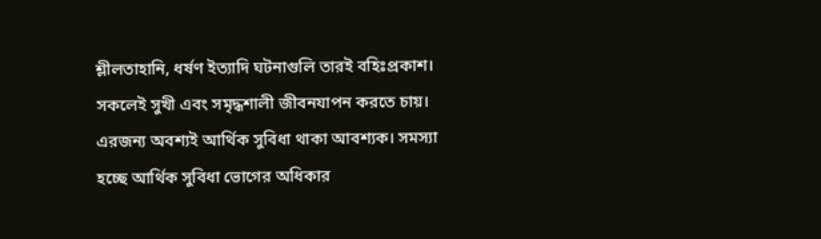শ্লীলতাহানি, ধর্ষণ ইত্যাদি ঘটনাগুলি তারই বহিঃপ্রকাশ। সকলেই সুখী এবং সমৃদ্ধশালী জীবনযাপন করতে চায়। এরজন্য অবশ্যই আর্থিক সুবিধা থাকা আবশ্যক। সমস্যা হচ্ছে আর্থিক সুবিধা ভোগের অধিকার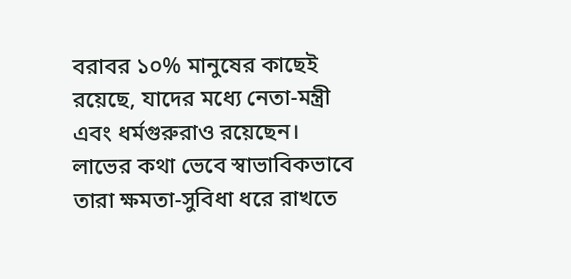বরাবর ১০% মানুষের কাছেই রয়েছে, যাদের মধ্যে নেতা-মন্ত্রী এবং ধর্মগুরুরাও রয়েছেন। লাভের কথা ভেবে স্বাভাবিকভাবে তারা ক্ষমতা-সুবিধা ধরে রাখতে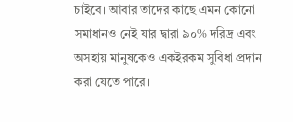চাইবে। আবার তাদের কাছে এমন কোনো সমাধানও নেই যার দ্বারা ৯০% দরিদ্র এবং অসহায় মানুষকেও একইরকম সুবিধা প্রদান করা যেতে পারে।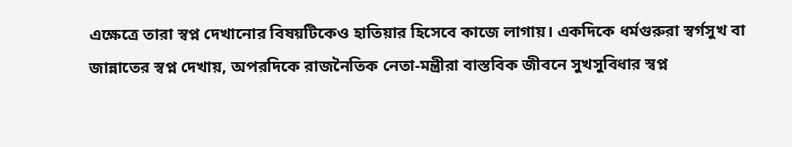এক্ষেত্রে তারা স্বপ্ন দেখানোর বিষয়টিকেও হাতিয়ার হিসেবে কাজে লাগায়। একদিকে ধর্মগুরুরা স্বর্গসুখ বা জান্নাতের স্বপ্ন দেখায়, অপরদিকে রাজনৈতিক নেতা-মন্ত্রীরা বাস্তবিক জীবনে সুখসুবিধার স্বপ্ন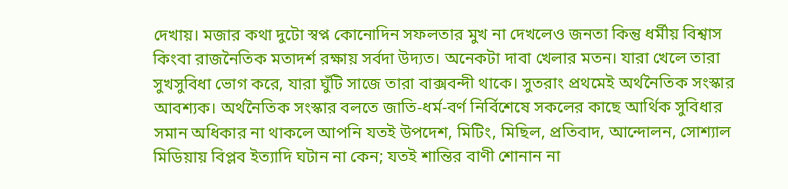দেখায়। মজার কথা দুটো স্বপ্ন কোনোদিন সফলতার মুখ না দেখলেও জনতা কিন্তু ধর্মীয় বিশ্বাস কিংবা রাজনৈতিক মতাদর্শ রক্ষায় সর্বদা উদ্যত। অনেকটা দাবা খেলার মতন। যারা খেলে তারা সুখসুবিধা ভোগ করে, যারা ঘুঁটি সাজে তারা বাক্সবন্দী থাকে। সুতরাং প্রথমেই অর্থনৈতিক সংস্কার আবশ্যক। অর্থনৈতিক সংস্কার বলতে জাতি-ধর্ম-বর্ণ নির্বিশেষে সকলের কাছে আর্থিক সুবিধার সমান অধিকার না থাকলে আপনি যতই উপদেশ, মিটিং, মিছিল, প্রতিবাদ, আন্দোলন, সোশ্যাল মিডিয়ায় বিপ্লব ইত্যাদি ঘটান না কেন; যতই শান্তির বাণী শোনান না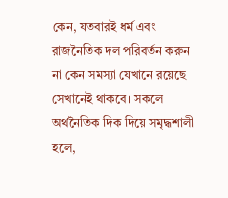কেন, যতবারই ধর্ম এবং রাজনৈতিক দল পরিবর্তন করুন না কেন সমস্যা যেখানে রয়েছে সেখানেই থাকবে। সকলে অর্থনৈতিক দিক দিয়ে সমৃদ্ধশালী হলে,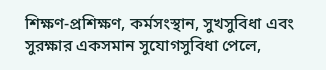শিক্ষণ-প্রশিক্ষণ, কর্মসংস্থান, সুখসুবিধা এবং সুরক্ষার একসমান সুযোগসুবিধা পেলে,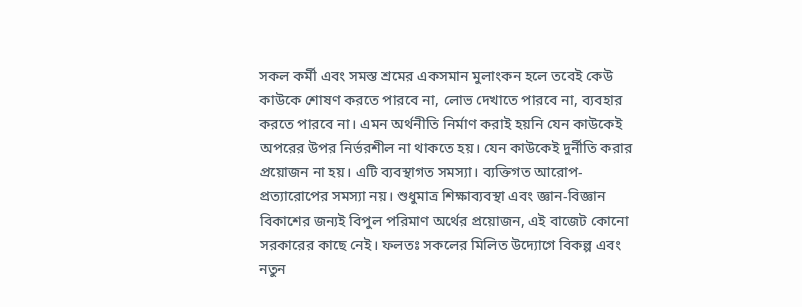সকল কর্মী এবং সমস্ত শ্রমের একসমান মুলাংকন হলে তবেই কেউ কাউকে শোষণ করতে পারবে না, লোভ দেখাতে পারবে না, ব্যবহার করতে পারবে না। এমন অর্থনীতি নির্মাণ করাই হয়নি যেন কাউকেই অপরের উপর নির্ভরশীল না থাকতে হয়। যেন কাউকেই দুর্নীতি করার প্রয়োজন না হয়। এটি ব্যবস্থাগত সমস্যা। ব্যক্তিগত আরোপ-প্রত্যারোপের সমস্যা নয়। শুধুমাত্র শিক্ষাব্যবস্থা এবং জ্ঞান-বিজ্ঞান বিকাশের জন্যই বিপুল পরিমাণ অর্থের প্রয়োজন, এই বাজেট কোনো সরকারের কাছে নেই। ফলতঃ সকলের মিলিত উদ্যোগে বিকল্প এবং নতুন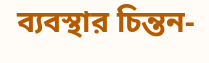ব্যবস্থার চিন্তন-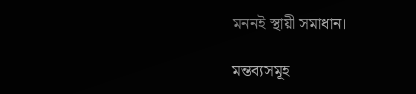মননই স্থায়ী সমাধান।

মন্তব্যসমূহ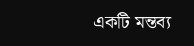একটি মন্তব্য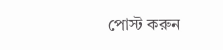পোস্ট করুন